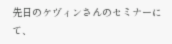先日のケヴィンさんのセミナーにて、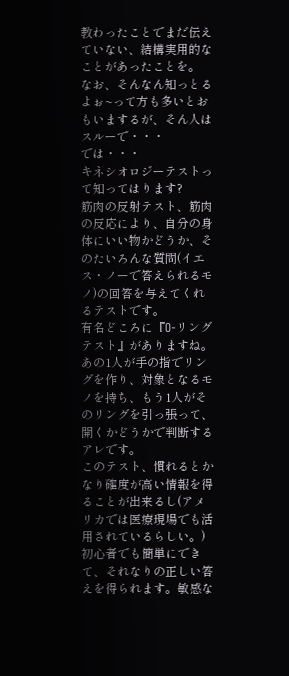教わったことでまだ伝えていない、結構実用的なことがあったことを。
なお、そんなん知っとるよぉ~って方も多いとおもいまするが、そん人はスルーで・・・
では・・・
キネシオロジーテストって知ってはります?
筋肉の反射テスト、筋肉の反応により、自分の身体にいい物かどうか、そのたいろんな質問(イエス・ノーで答えられるモノ)の回答を与えてくれるテストです。
有名どころに『O-リングテスト』がありますね。あの1人が手の指でリングを作り、対象となるモノを持ち、もう1人がそのリングを引っ張って、開くかどうかで判断するアレです。
このテスト、慣れるとかなり確度が高い情報を得ることが出来るし(アメリカでは医療現場でも活用されているらしい。)初心者でも簡単にできて、それなりの正しい答えを得られます。敏感な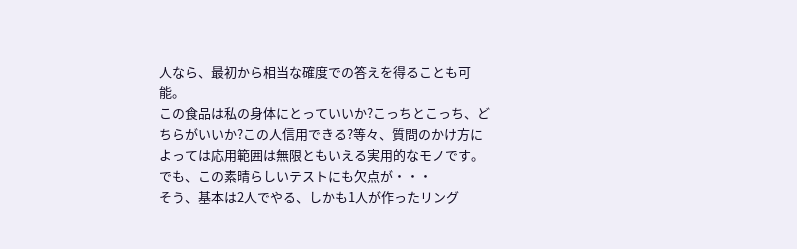人なら、最初から相当な確度での答えを得ることも可能。
この食品は私の身体にとっていいか?こっちとこっち、どちらがいいか?この人信用できる?等々、質問のかけ方によっては応用範囲は無限ともいえる実用的なモノです。
でも、この素晴らしいテストにも欠点が・・・
そう、基本は2人でやる、しかも1人が作ったリング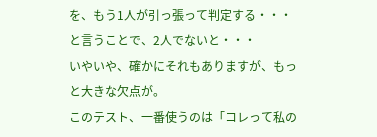を、もう1人が引っ張って判定する・・・と言うことで、2人でないと・・・
いやいや、確かにそれもありますが、もっと大きな欠点が。
このテスト、一番使うのは「コレって私の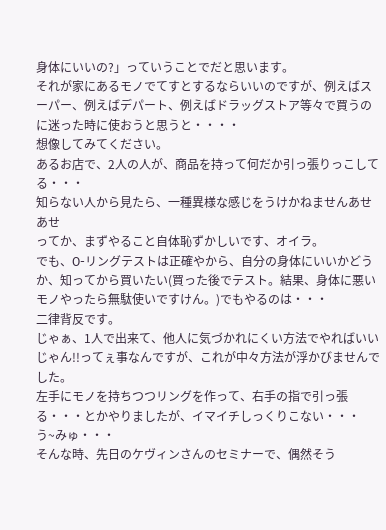身体にいいの?」っていうことでだと思います。
それが家にあるモノでてすとするならいいのですが、例えばスーパー、例えばデパート、例えばドラッグストア等々で買うのに迷った時に使おうと思うと・・・・
想像してみてください。
あるお店で、2人の人が、商品を持って何だか引っ張りっこしてる・・・
知らない人から見たら、一種異様な感じをうけかねませんあせあせ
ってか、まずやること自体恥ずかしいです、オイラ。
でも、O-リングテストは正確やから、自分の身体にいいかどうか、知ってから買いたい(買った後でテスト。結果、身体に悪いモノやったら無駄使いですけん。)でもやるのは・・・
二律背反です。
じゃぁ、1人で出来て、他人に気づかれにくい方法でやればいいじゃん!!ってぇ事なんですが、これが中々方法が浮かびませんでした。
左手にモノを持ちつつリングを作って、右手の指で引っ張る・・・とかやりましたが、イマイチしっくりこない・・・
う~みゅ・・・
そんな時、先日のケヴィンさんのセミナーで、偶然そう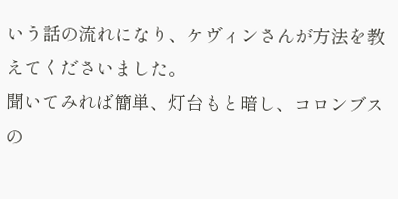いう話の流れになり、ケヴィンさんが方法を教えてくださいました。
聞いてみれば簡単、灯台もと暗し、コロンブスの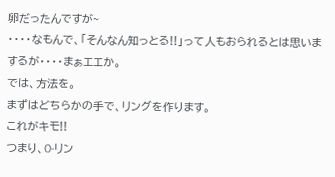卵だったんですが~
・・・・なもんで、「そんなん知っとる!!」って人もおられるとは思いまするが・・・・まぁエエか。
では、方法を。
まずはどちらかの手で、リングを作ります。
これがキモ!!
つまり、O-リン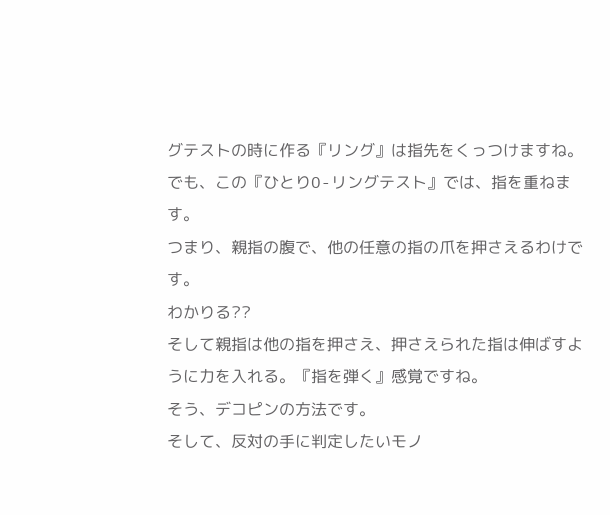グテストの時に作る『リング』は指先をくっつけますね。
でも、この『ひとりO-リングテスト』では、指を重ねます。
つまり、親指の腹で、他の任意の指の爪を押さえるわけです。
わかりる??
そして親指は他の指を押さえ、押さえられた指は伸ばすように力を入れる。『指を弾く』感覚ですね。
そう、デコピンの方法です。
そして、反対の手に判定したいモノ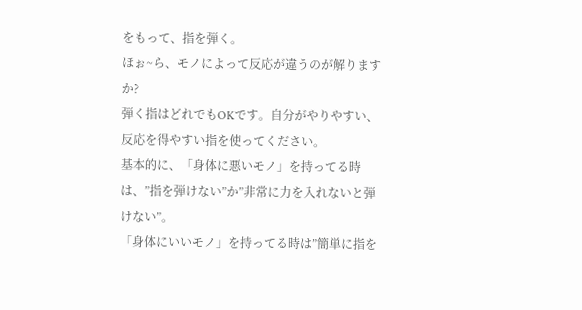をもって、指を弾く。
ほぉ~ら、モノによって反応が違うのが解りますか?
弾く指はどれでもOKです。自分がやりやすい、反応を得やすい指を使ってください。
基本的に、「身体に悪いモノ」を持ってる時は、”指を弾けない”か”非常に力を入れないと弾けない”。
「身体にいいモノ」を持ってる時は”簡単に指を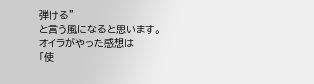弾ける”
と言う風になると思います。
オイラがやった感想は
「使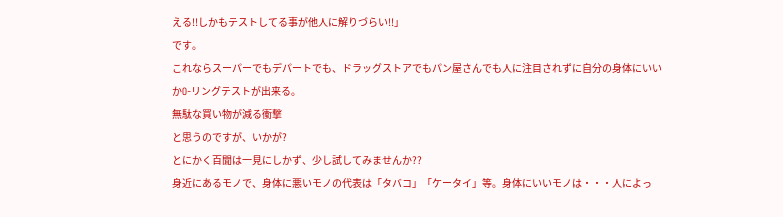える!!しかもテストしてる事が他人に解りづらい!!」
です。
これならスーパーでもデパートでも、ドラッグストアでもパン屋さんでも人に注目されずに自分の身体にいいかO-リングテストが出来る。
無駄な買い物が減る衝撃
と思うのですが、いかが?
とにかく百聞は一見にしかず、少し試してみませんか??
身近にあるモノで、身体に悪いモノの代表は「タバコ」「ケータイ」等。身体にいいモノは・・・人によっ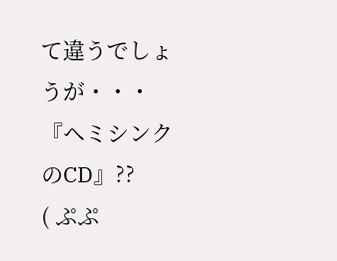て違うでしょうが・・・
『ヘミシンクのCD』??
( ぷぷ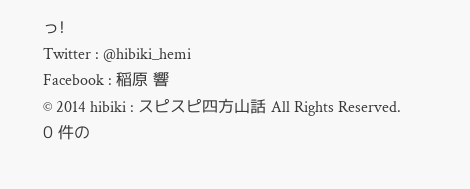っ!
Twitter : @hibiki_hemi
Facebook : 稲原 響
© 2014 hibiki : スピスピ四方山話 All Rights Reserved.
0 件の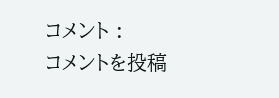コメント :
コメントを投稿